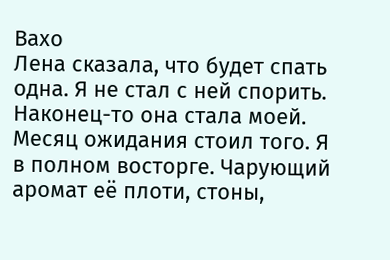Вахо
Лена сказала, что будет спать одна. Я не стал с ней спорить. Наконец-то она стала моей. Месяц ожидания стоил того. Я в полном восторге. Чарующий аромат её плоти, стоны,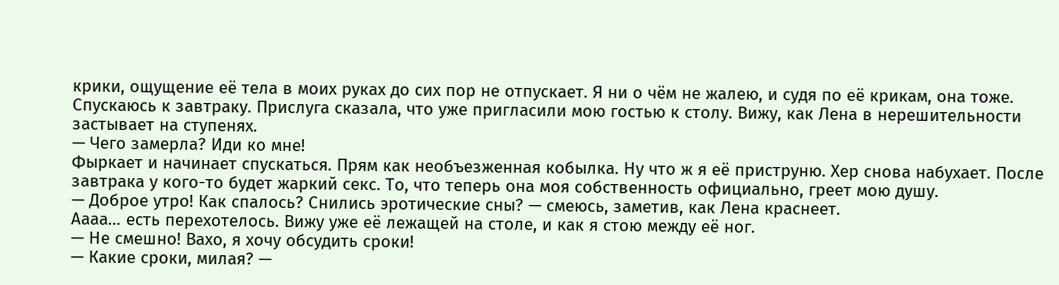крики, ощущение её тела в моих руках до сих пор не отпускает. Я ни о чём не жалею, и судя по её крикам, она тоже.
Спускаюсь к завтраку. Прислуга сказала, что уже пригласили мою гостью к столу. Вижу, как Лена в нерешительности застывает на ступенях.
— Чего замерла? Иди ко мне!
Фыркает и начинает спускаться. Прям как необъезженная кобылка. Ну что ж я её приструню. Хер снова набухает. После завтрака у кого-то будет жаркий секс. То, что теперь она моя собственность официально, греет мою душу.
— Доброе утро! Как спалось? Снились эротические сны? — смеюсь, заметив, как Лена краснеет.
Аааа… есть перехотелось. Вижу уже её лежащей на столе, и как я стою между её ног.
— Не смешно! Вахо, я хочу обсудить сроки!
— Какие сроки, милая? —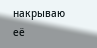накрываю её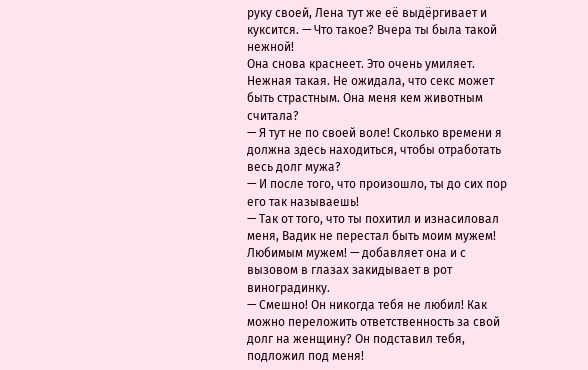руку своей, Лена тут же её выдёргивает и куксится. — Что такое? Вчера ты была такой нежной!
Она снова краснеет. Это очень умиляет. Нежная такая. Не ожидала, что секс может быть страстным. Она меня кем животным считала?
— Я тут не по своей воле! Сколько времени я должна здесь находиться, чтобы отработать весь долг мужа?
— И после того, что произошло, ты до сих пор его так называешь!
— Так от того, что ты похитил и изнасиловал меня, Вадик не перестал быть моим мужем! Любимым мужем! — добавляет она и с вызовом в глазах закидывает в рот виноградинку.
— Смешно! Он никогда тебя не любил! Как можно переложить ответственность за свой долг на женщину? Он подставил тебя, подложил под меня!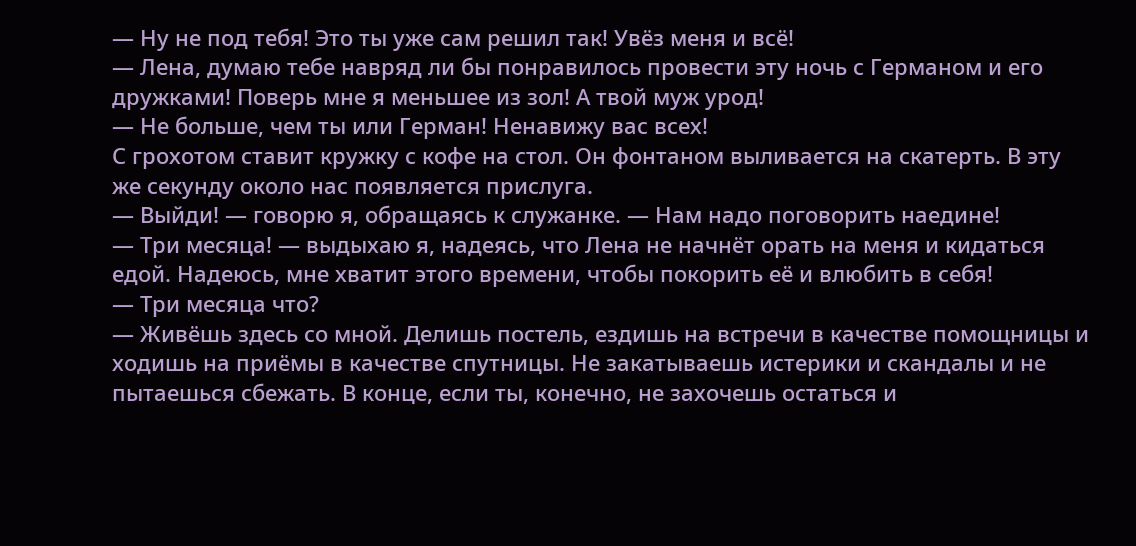— Ну не под тебя! Это ты уже сам решил так! Увёз меня и всё!
— Лена, думаю тебе навряд ли бы понравилось провести эту ночь с Германом и его дружками! Поверь мне я меньшее из зол! А твой муж урод!
— Не больше, чем ты или Герман! Ненавижу вас всех!
С грохотом ставит кружку с кофе на стол. Он фонтаном выливается на скатерть. В эту же секунду около нас появляется прислуга.
— Выйди! — говорю я, обращаясь к служанке. — Нам надо поговорить наедине!
— Три месяца! — выдыхаю я, надеясь, что Лена не начнёт орать на меня и кидаться едой. Надеюсь, мне хватит этого времени, чтобы покорить её и влюбить в себя!
— Три месяца что?
— Живёшь здесь со мной. Делишь постель, ездишь на встречи в качестве помощницы и ходишь на приёмы в качестве спутницы. Не закатываешь истерики и скандалы и не пытаешься сбежать. В конце, если ты, конечно, не захочешь остаться и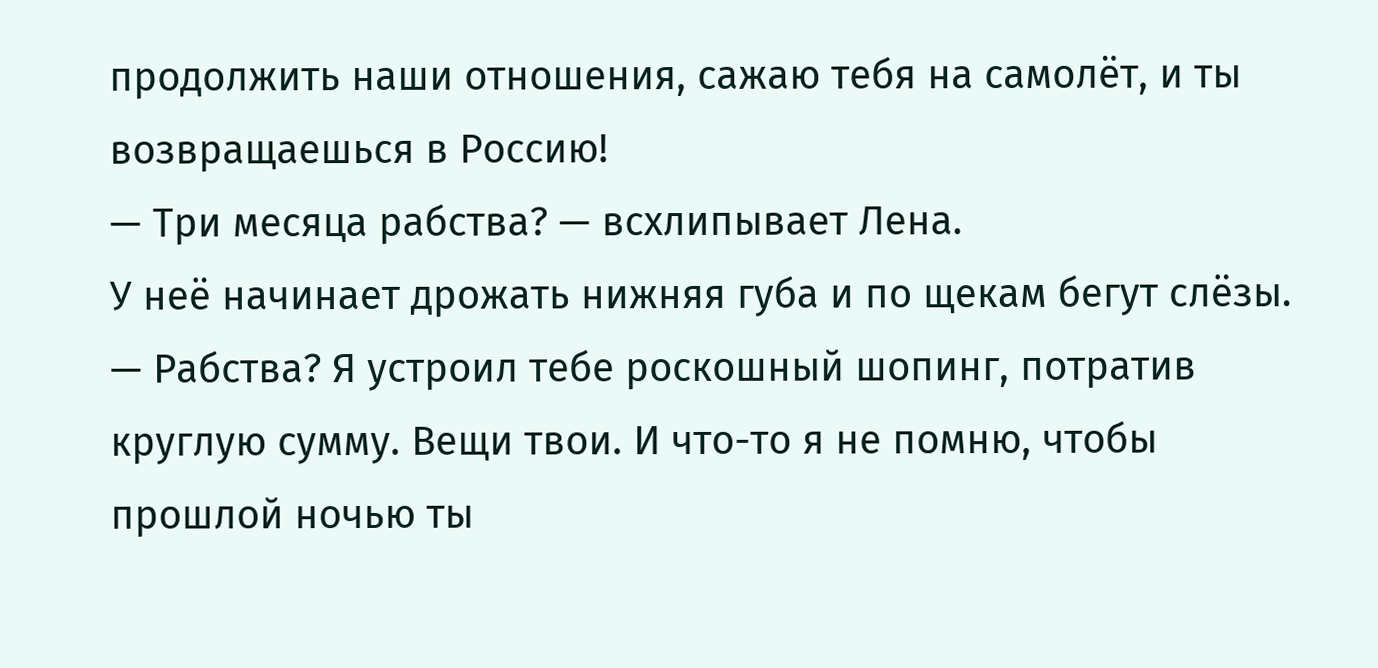продолжить наши отношения, сажаю тебя на самолёт, и ты возвращаешься в Россию!
— Три месяца рабства? — всхлипывает Лена.
У неё начинает дрожать нижняя губа и по щекам бегут слёзы.
— Рабства? Я устроил тебе роскошный шопинг, потратив круглую сумму. Вещи твои. И что-то я не помню, чтобы прошлой ночью ты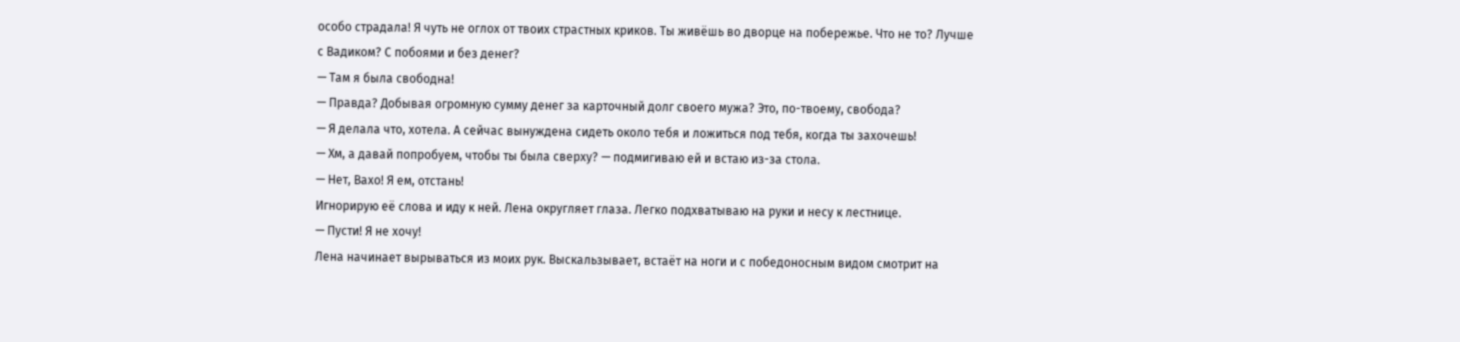особо страдала! Я чуть не оглох от твоих страстных криков. Ты живёшь во дворце на побережье. Что не то? Лучше с Вадиком? С побоями и без денег?
— Там я была свободна!
— Правда? Добывая огромную сумму денег за карточный долг своего мужа? Это, по-твоему, свобода?
— Я делала что, хотела. А сейчас вынуждена сидеть около тебя и ложиться под тебя, когда ты захочешь!
— Хм, а давай попробуем, чтобы ты была сверху? — подмигиваю ей и встаю из-за стола.
— Нет, Вахо! Я ем, отстань!
Игнорирую её слова и иду к ней. Лена округляет глаза. Легко подхватываю на руки и несу к лестнице.
— Пусти! Я не хочу!
Лена начинает вырываться из моих рук. Выскальзывает, встаёт на ноги и с победоносным видом смотрит на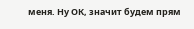меня. Ну ОК, значит будем прям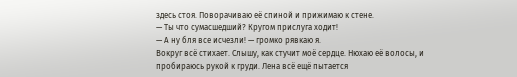здесь стоя. Поворачиваю её спиной и прижимаю к стене.
— Ты что сумасшедший? Кругом прислуга ходит!
— А ну бля все исчезли! — громко рявкаю я.
Вокруг всё стихает. Слышу, как стучит моё сердце. Нюхаю её волосы, и пробираюсь рукой к груди. Лена всё ещё пытается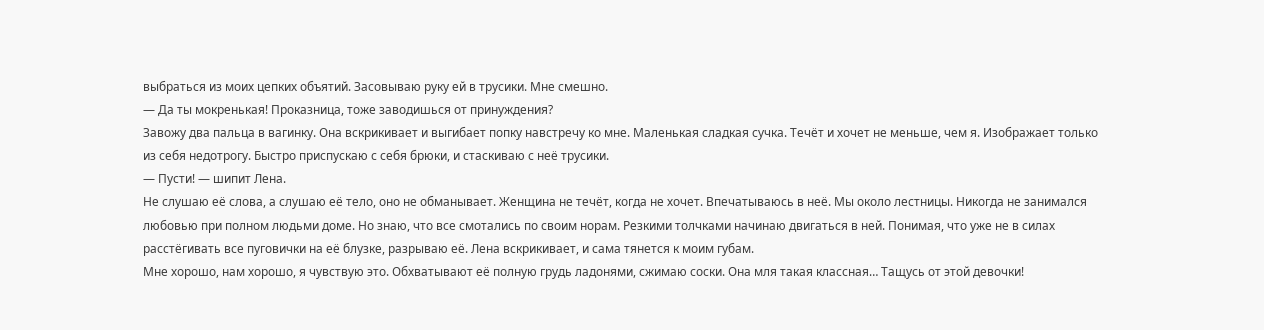выбраться из моих цепких объятий. Засовываю руку ей в трусики. Мне смешно.
— Да ты мокренькая! Проказница, тоже заводишься от принуждения?
Завожу два пальца в вагинку. Она вскрикивает и выгибает попку навстречу ко мне. Маленькая сладкая сучка. Течёт и хочет не меньше, чем я. Изображает только из себя недотрогу. Быстро приспускаю с себя брюки, и стаскиваю с неё трусики.
— Пусти! — шипит Лена.
Не слушаю её слова, а слушаю её тело, оно не обманывает. Женщина не течёт, когда не хочет. Впечатываюсь в неё. Мы около лестницы. Никогда не занимался любовью при полном людьми доме. Но знаю, что все смотались по своим норам. Резкими толчками начинаю двигаться в ней. Понимая, что уже не в силах расстёгивать все пуговички на её блузке, разрываю её. Лена вскрикивает, и сама тянется к моим губам.
Мне хорошо, нам хорошо, я чувствую это. Обхватывают её полную грудь ладонями, сжимаю соски. Она мля такая классная… Тащусь от этой девочки!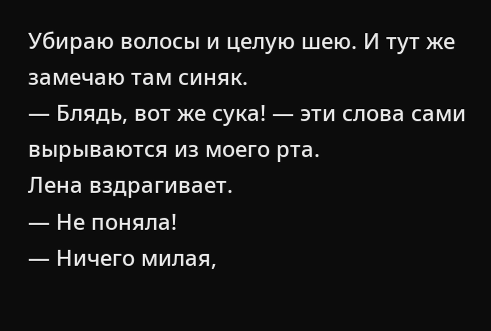Убираю волосы и целую шею. И тут же замечаю там синяк.
— Блядь, вот же сука! — эти слова сами вырываются из моего рта.
Лена вздрагивает.
— Не поняла!
— Ничего милая,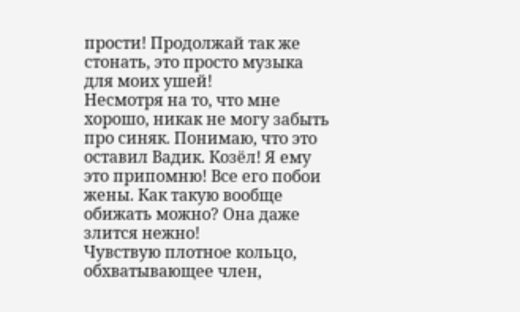прости! Продолжай так же стонать, это просто музыка для моих ушей!
Несмотря на то, что мне хорошо, никак не могу забыть про синяк. Понимаю, что это оставил Вадик. Козёл! Я ему это припомню! Все его побои жены. Как такую вообще обижать можно? Она даже злится нежно!
Чувствую плотное кольцо, обхватывающее член,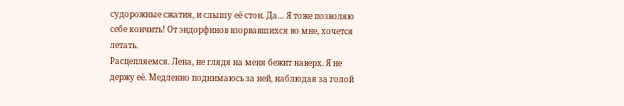судорожные сжатия, и слышу её стон. Да… Я тоже позволяю себе кончить! От эндорфинов взорвавшихся во мне, хочется летать.
Расцепляемся. Лена, не глядя на меня бежит наверх. Я не держу её. Медленно поднимаюсь за ней, наблюдая за голой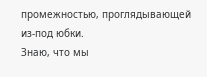промежностью, проглядывающей из-под юбки.
Знаю, что мы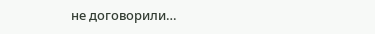не договорили…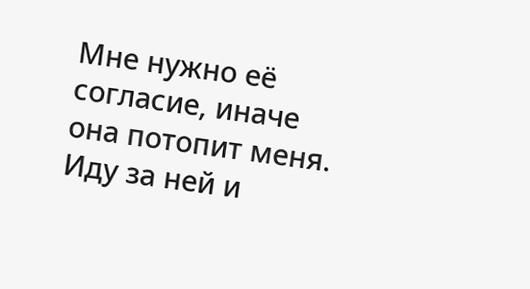Мне нужно её согласие, иначе она потопит меня. Иду за ней и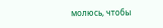молюсь, чтобы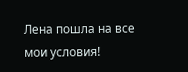Лена пошла на все мои условия!